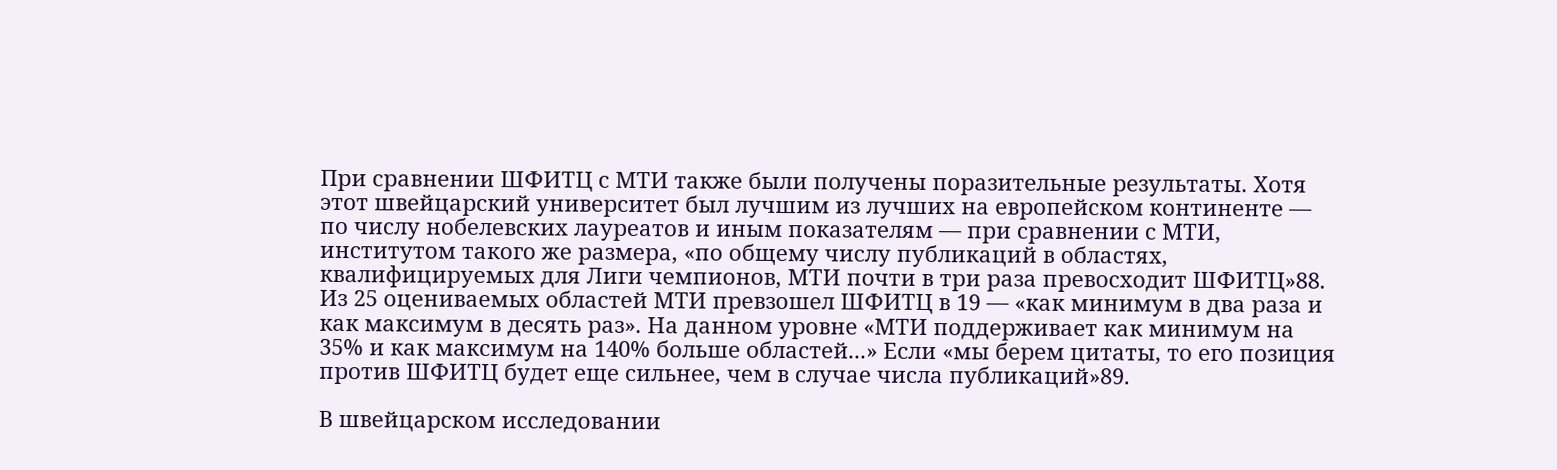При сравнении ШФИТЦ с МТИ также были получены поразительные результаты. Хотя этот швейцарский университет был лучшим из лучших на европейском континенте — по числу нобелевских лауреатов и иным показателям — при сравнении с МТИ, институтом такого же размера, «по общему числу публикаций в областях, квалифицируемых для Лиги чемпионов, МТИ почти в три раза превосходит ШФИТЦ»88. Из 25 оцениваемых областей МТИ превзошел ШФИТЦ в 19 — «как минимум в два раза и как максимум в десять раз». На данном уровне «МТИ поддерживает как минимум на 35% и как максимум на 140% больше областей...» Если «мы берем цитаты, то его позиция против ШФИТЦ будет еще сильнее, чем в случае числа публикаций»89.

В швейцарском исследовании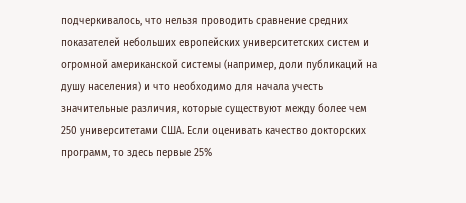подчеркивалось, что нельзя проводить сравнение средних показателей небольших европейских университетских систем и огромной американской системы (например, доли публикаций на душу населения) и что необходимо для начала учесть значительные различия, которые существуют между более чем 250 университетами США. Если оценивать качество докторских программ, то здесь первые 25%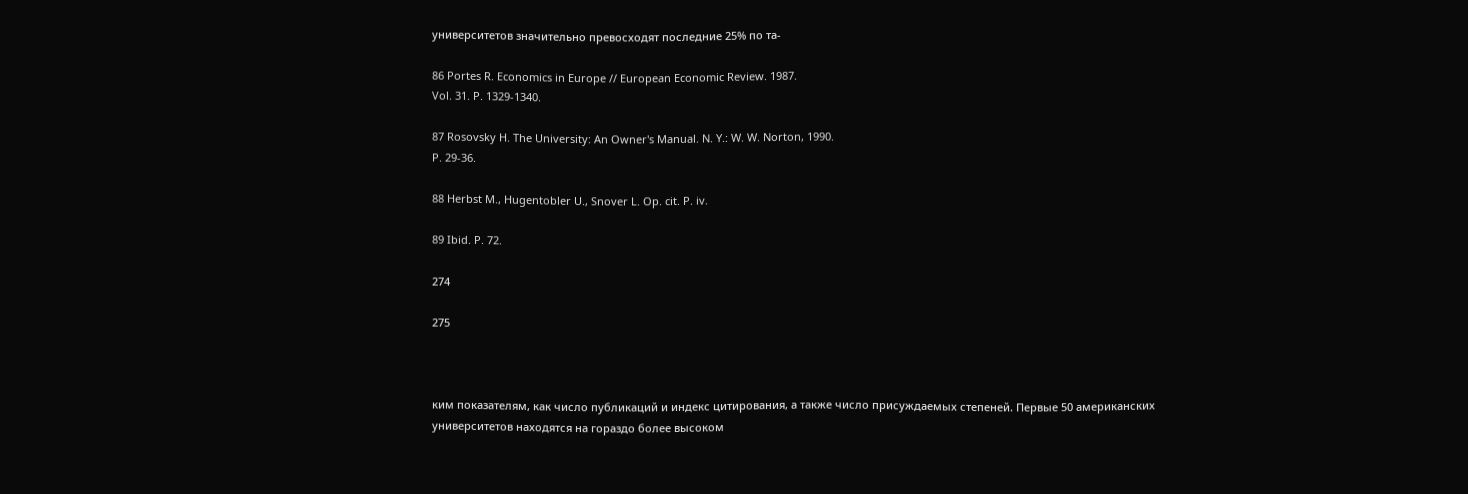университетов значительно превосходят последние 25% по та-

86 Portes R. Economics in Europe // European Economic Review. 1987.
Vol. 31. P. 1329-1340.

87 Rosovsky H. The University: An Owner's Manual. N. Y.: W. W. Norton, 1990.
P. 29-36.

88 Herbst M., Hugentobler U., Snover L. Op. cit. P. iv.

89 Ibid. P. 72.

274

275



ким показателям, как число публикаций и индекс цитирования, а также число присуждаемых степеней. Первые 50 американских университетов находятся на гораздо более высоком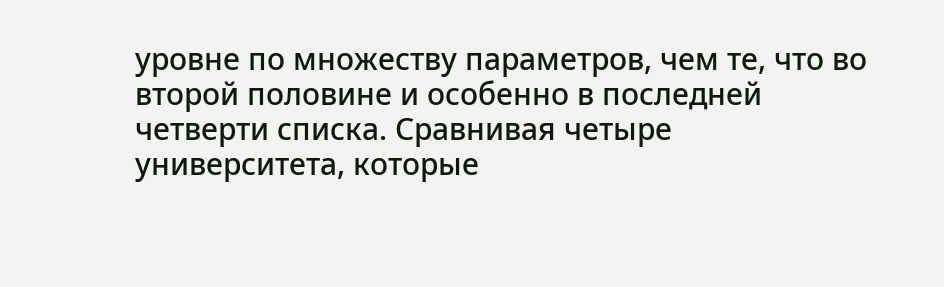уровне по множеству параметров, чем те, что во второй половине и особенно в последней четверти списка. Сравнивая четыре университета, которые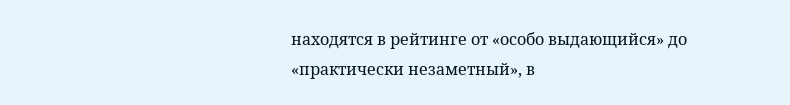находятся в рейтинге от «особо выдающийся» до «практически незаметный», в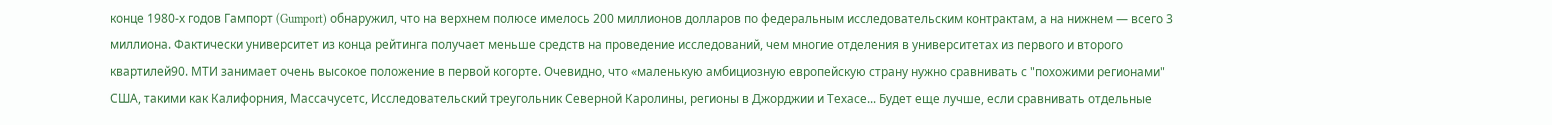конце 1980-х годов Гампорт (Gumport) обнаружил, что на верхнем полюсе имелось 200 миллионов долларов по федеральным исследовательским контрактам, а на нижнем — всего 3 миллиона. Фактически университет из конца рейтинга получает меньше средств на проведение исследований, чем многие отделения в университетах из первого и второго квартилей90. МТИ занимает очень высокое положение в первой когорте. Очевидно, что «маленькую амбициозную европейскую страну нужно сравнивать с "похожими регионами" США, такими как Калифорния, Массачусетс, Исследовательский треугольник Северной Каролины, регионы в Джорджии и Техасе... Будет еще лучше, если сравнивать отдельные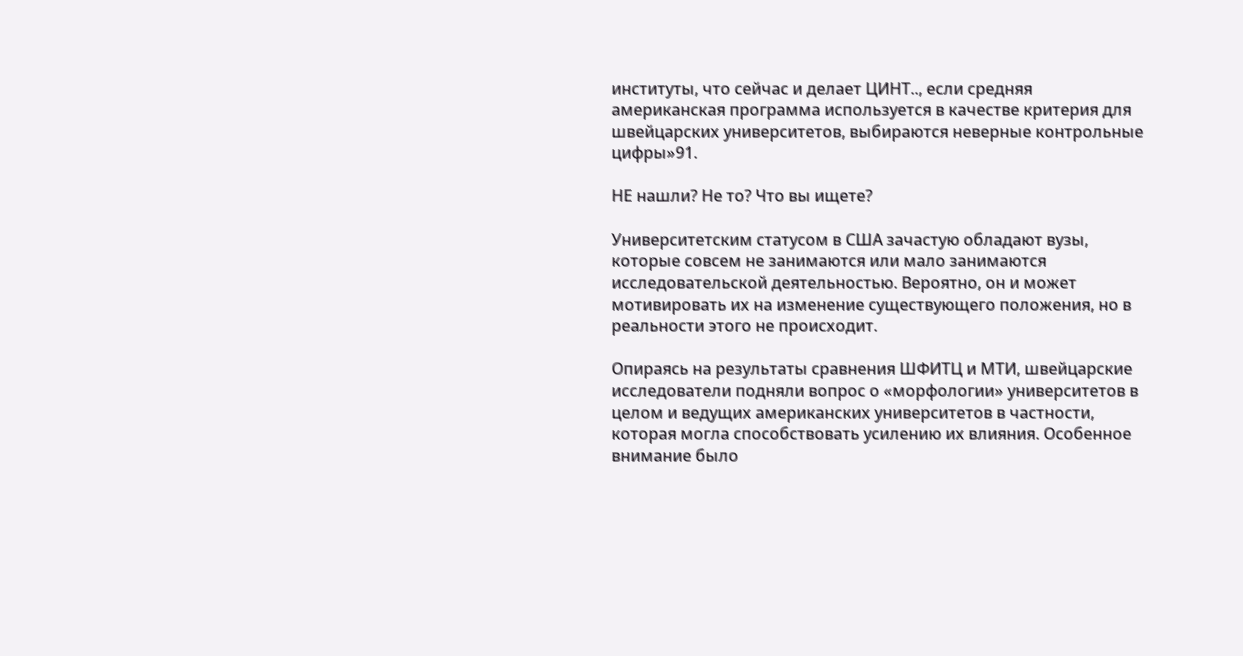институты, что сейчас и делает ЦИНТ.., если средняя американская программа используется в качестве критерия для швейцарских университетов, выбираются неверные контрольные цифры»91.

НЕ нашли? Не то? Что вы ищете?

Университетским статусом в США зачастую обладают вузы, которые совсем не занимаются или мало занимаются исследовательской деятельностью. Вероятно, он и может мотивировать их на изменение существующего положения, но в реальности этого не происходит.

Опираясь на результаты сравнения ШФИТЦ и МТИ, швейцарские исследователи подняли вопрос о «морфологии» университетов в целом и ведущих американских университетов в частности, которая могла способствовать усилению их влияния. Особенное внимание было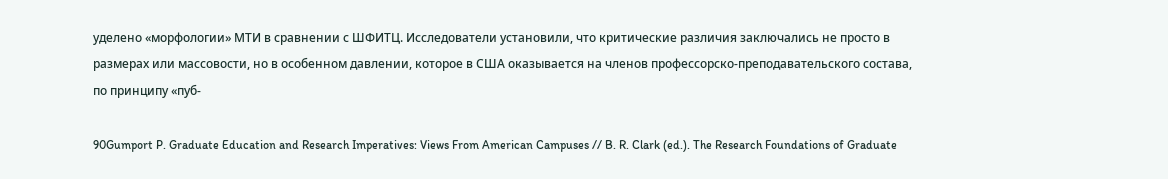уделено «морфологии» МТИ в сравнении с ШФИТЦ. Исследователи установили, что критические различия заключались не просто в размерах или массовости, но в особенном давлении, которое в США оказывается на членов профессорско-преподавательского состава, по принципу «пуб-

90Gumport P. Graduate Education and Research Imperatives: Views From American Campuses // B. R. Clark (ed.). The Research Foundations of Graduate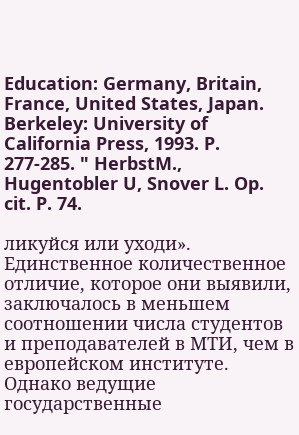Education: Germany, Britain, France, United States, Japan. Berkeley: University of California Press, 1993. P. 277-285. " HerbstM., Hugentobler U, Snover L. Op. cit. P. 74.

ликуйся или уходи». Единственное количественное отличие, которое они выявили, заключалось в меньшем соотношении числа студентов и преподавателей в МТИ, чем в европейском институте. Однако ведущие государственные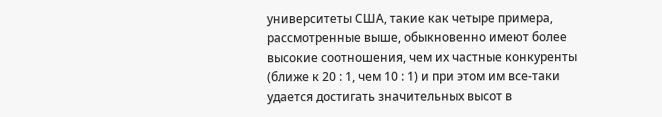университеты США, такие как четыре примера, рассмотренные выше, обыкновенно имеют более высокие соотношения, чем их частные конкуренты (ближе к 20 : 1, чем 10 : 1) и при этом им все-таки удается достигать значительных высот в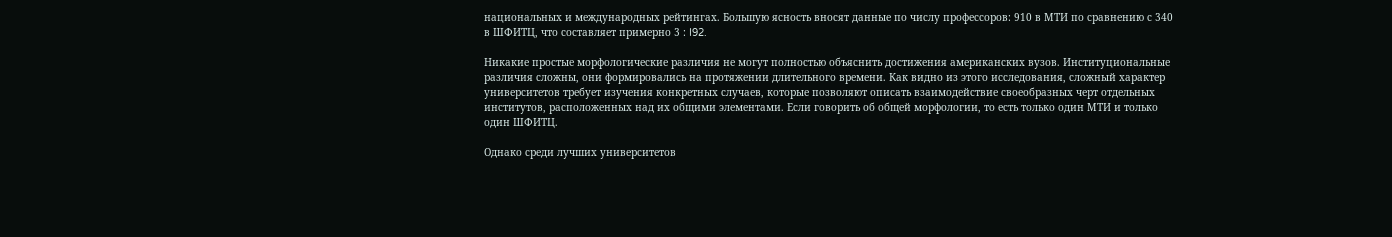национальных и международных рейтингах. Большую ясность вносят данные по числу профессоров: 910 в МТИ по сравнению с 340 в ШФИТЦ, что составляет примерно 3 : I92.

Никакие простые морфологические различия не могут полностью объяснить достижения американских вузов. Институциональные различия сложны, они формировались на протяжении длительного времени. Как видно из этого исследования, сложный характер университетов требует изучения конкретных случаев, которые позволяют описать взаимодействие своеобразных черт отдельных институтов, расположенных над их общими элементами. Если говорить об общей морфологии, то есть только один МТИ и только один ШФИТЦ.

Однако среди лучших университетов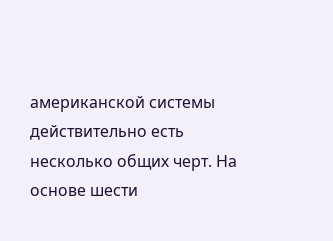американской системы действительно есть несколько общих черт. На основе шести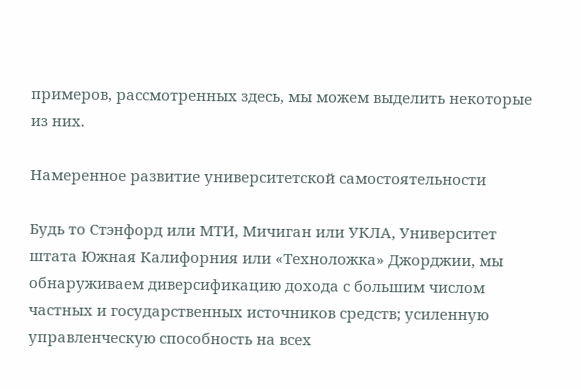примеров, рассмотренных здесь, мы можем выделить некоторые из них.

Намеренное развитие университетской самостоятельности

Будь то Стэнфорд или МТИ, Мичиган или УКЛА, Университет штата Южная Калифорния или «Техноложка» Джорджии, мы обнаруживаем диверсификацию дохода с большим числом частных и государственных источников средств; усиленную управленческую способность на всех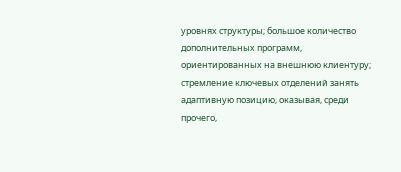уровнях структуры; большое количество дополнительных программ, ориентированных на внешнюю клиентуру; стремление ключевых отделений занять адаптивную позицию, оказывая, среди прочего,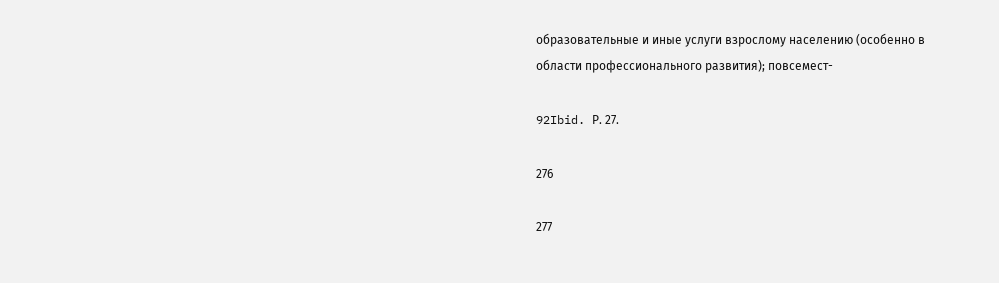образовательные и иные услуги взрослому населению (особенно в области профессионального развития); повсемест-

92Ibid. Р. 27.

276

277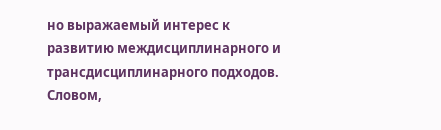но выражаемый интерес к развитию междисциплинарного и трансдисциплинарного подходов. Словом,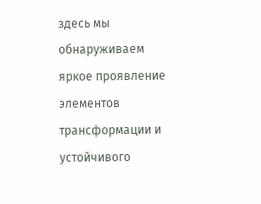здесь мы обнаруживаем яркое проявление элементов трансформации и устойчивого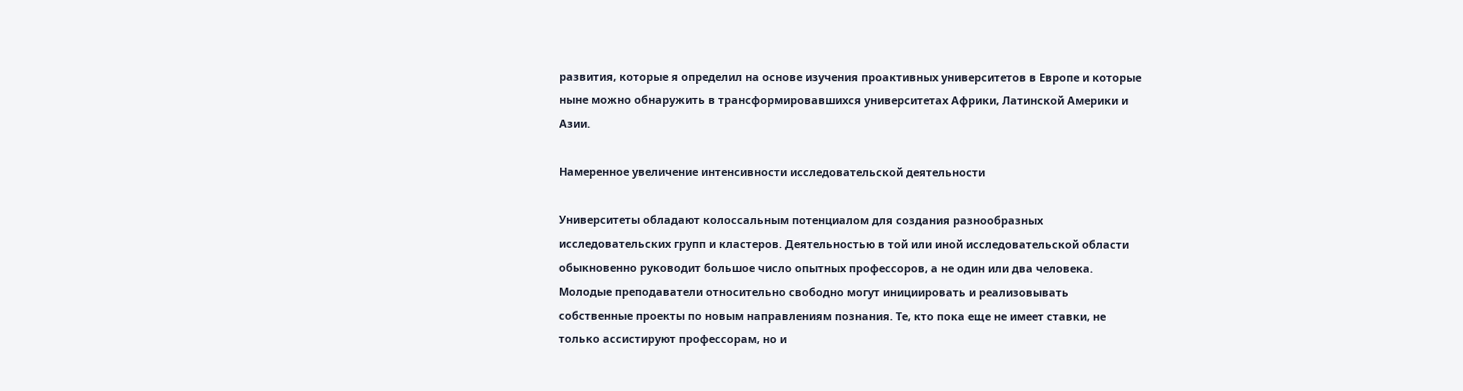развития, которые я определил на основе изучения проактивных университетов в Европе и которые ныне можно обнаружить в трансформировавшихся университетах Африки, Латинской Америки и Азии.

Намеренное увеличение интенсивности исследовательской деятельности

Университеты обладают колоссальным потенциалом для создания разнообразных исследовательских групп и кластеров. Деятельностью в той или иной исследовательской области обыкновенно руководит большое число опытных профессоров, а не один или два человека. Молодые преподаватели относительно свободно могут инициировать и реализовывать собственные проекты по новым направлениям познания. Те, кто пока еще не имеет ставки, не только ассистируют профессорам, но и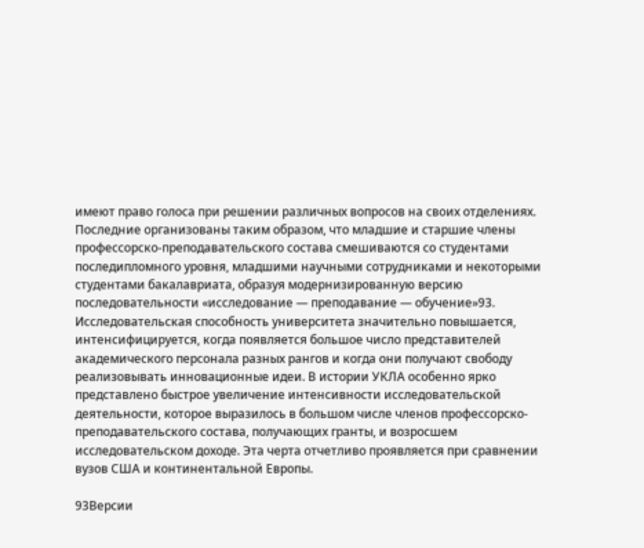имеют право голоса при решении различных вопросов на своих отделениях. Последние организованы таким образом, что младшие и старшие члены профессорско-преподавательского состава смешиваются со студентами последипломного уровня, младшими научными сотрудниками и некоторыми студентами бакалавриата, образуя модернизированную версию последовательности «исследование — преподавание — обучение»93. Исследовательская способность университета значительно повышается, интенсифицируется, когда появляется большое число представителей академического персонала разных рангов и когда они получают свободу реализовывать инновационные идеи. В истории УКЛА особенно ярко представлено быстрое увеличение интенсивности исследовательской деятельности, которое выразилось в большом числе членов профессорско-преподавательского состава, получающих гранты, и возросшем исследовательском доходе. Эта черта отчетливо проявляется при сравнении вузов США и континентальной Европы.

93Версии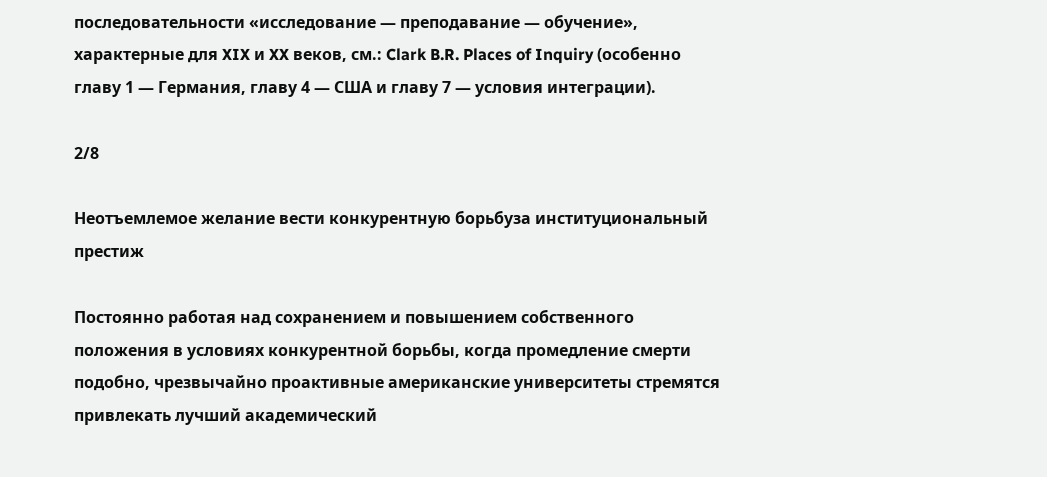последовательности «исследование — преподавание — обучение», характерные для XIX и XX веков, см.: Clark B.R. Places of Inquiry (особенно главу 1 — Германия, главу 4 — США и главу 7 — условия интеграции).

2/8

Неотъемлемое желание вести конкурентную борьбуза институциональный престиж

Постоянно работая над сохранением и повышением собственного положения в условиях конкурентной борьбы, когда промедление смерти подобно, чрезвычайно проактивные американские университеты стремятся привлекать лучший академический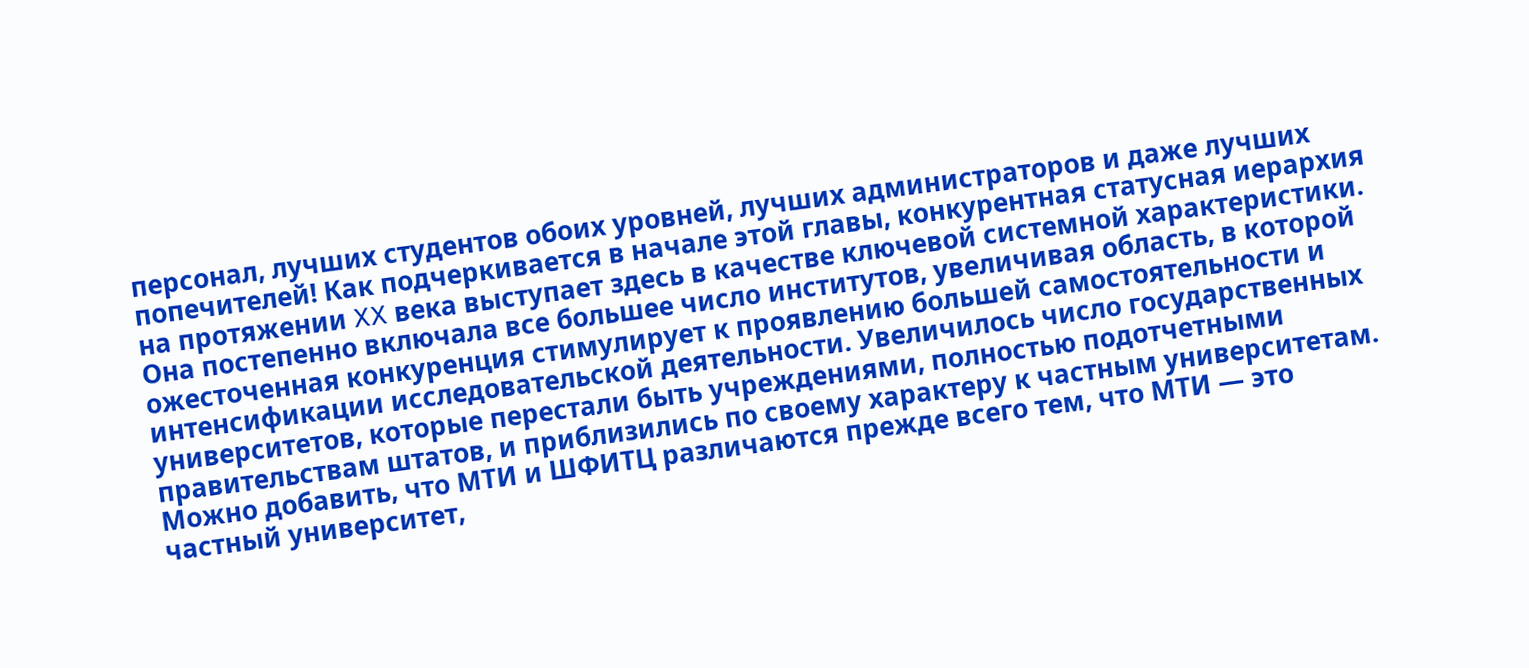персонал, лучших студентов обоих уровней, лучших администраторов и даже лучших попечителей! Как подчеркивается в начале этой главы, конкурентная статусная иерархия на протяжении XX века выступает здесь в качестве ключевой системной характеристики. Она постепенно включала все большее число институтов, увеличивая область, в которой ожесточенная конкуренция стимулирует к проявлению большей самостоятельности и интенсификации исследовательской деятельности. Увеличилось число государственных университетов, которые перестали быть учреждениями, полностью подотчетными правительствам штатов, и приблизились по своему характеру к частным университетам. Можно добавить, что МТИ и ШФИТЦ различаются прежде всего тем, что МТИ — это частный университет,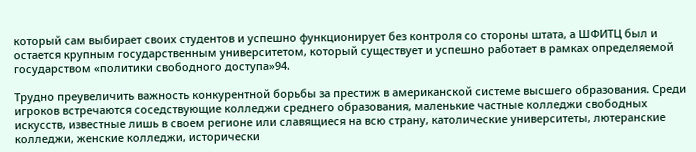который сам выбирает своих студентов и успешно функционирует без контроля со стороны штата, а ШФИТЦ был и остается крупным государственным университетом, который существует и успешно работает в рамках определяемой государством «политики свободного доступа»94.

Трудно преувеличить важность конкурентной борьбы за престиж в американской системе высшего образования. Среди игроков встречаются соседствующие колледжи среднего образования, маленькие частные колледжи свободных искусств, известные лишь в своем регионе или славящиеся на всю страну, католические университеты, лютеранские колледжи, женские колледжи, исторически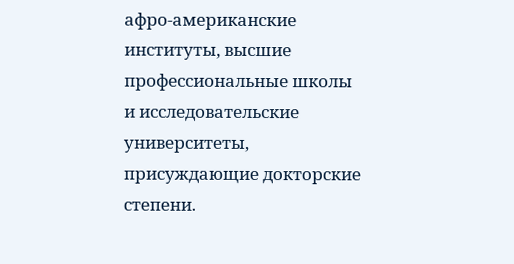афро-американские институты, высшие профессиональные школы и исследовательские университеты, присуждающие докторские степени.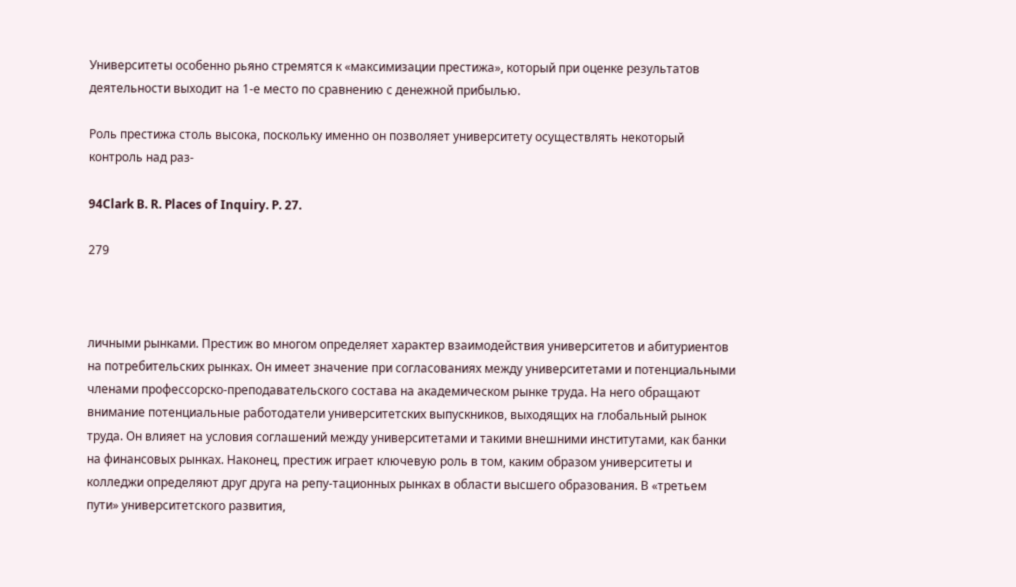Университеты особенно рьяно стремятся к «максимизации престижа», который при оценке результатов деятельности выходит на 1-е место по сравнению с денежной прибылью.

Роль престижа столь высока, поскольку именно он позволяет университету осуществлять некоторый контроль над раз-

94Clark B. R. Places of Inquiry. P. 27.

279



личными рынками. Престиж во многом определяет характер взаимодействия университетов и абитуриентов на потребительских рынках. Он имеет значение при согласованиях между университетами и потенциальными членами профессорско-преподавательского состава на академическом рынке труда. На него обращают внимание потенциальные работодатели университетских выпускников, выходящих на глобальный рынок труда. Он влияет на условия соглашений между университетами и такими внешними институтами, как банки на финансовых рынках. Наконец, престиж играет ключевую роль в том, каким образом университеты и колледжи определяют друг друга на репу-тационных рынках в области высшего образования. В «третьем пути» университетского развития,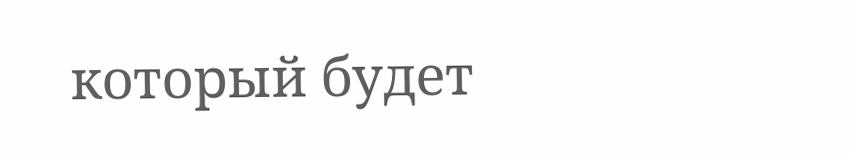который будет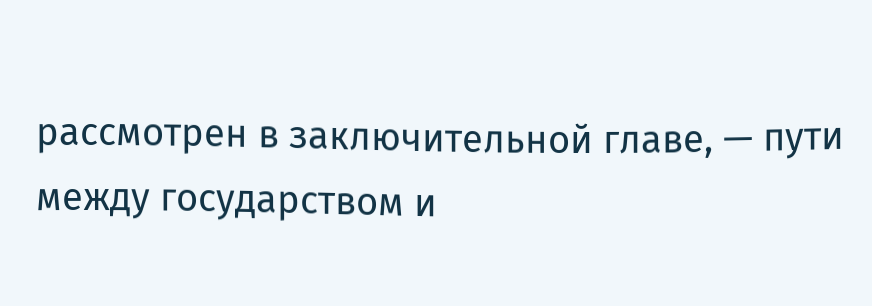рассмотрен в заключительной главе, — пути между государством и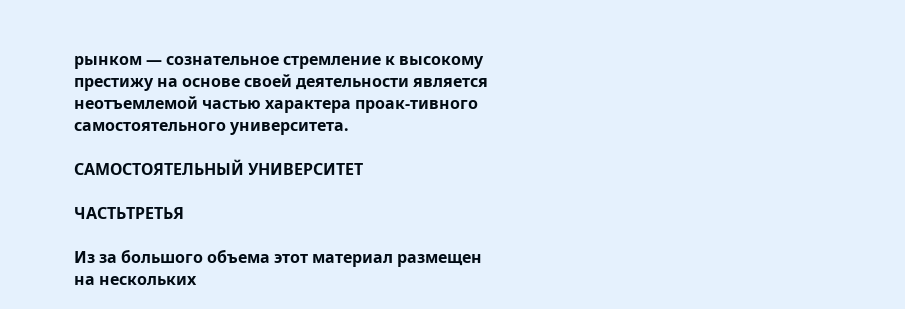рынком — сознательное стремление к высокому престижу на основе своей деятельности является неотъемлемой частью характера проак-тивного самостоятельного университета.

САМОСТОЯТЕЛЬНЫЙ УНИВЕРСИТЕТ

ЧАСТЬТРЕТЬЯ

Из за большого объема этот материал размещен на нескольких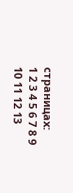страницах:
1 2 3 4 5 6 7 8 9 10 11 12 13